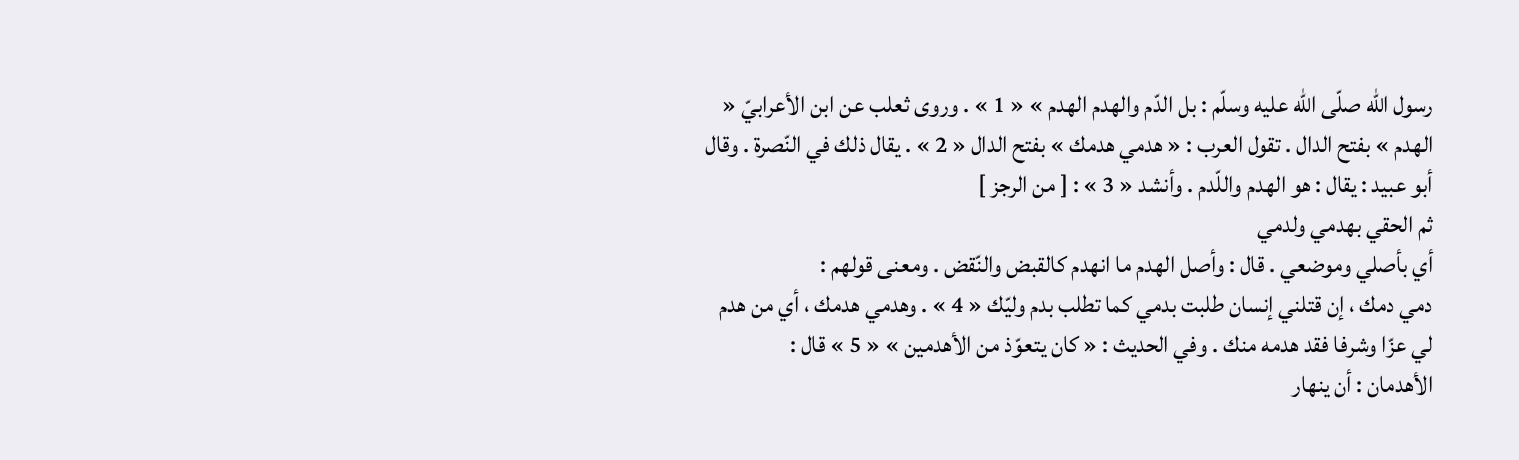رسول اللّه صلّى اللّه عليه وسلّم : بل الدّم والهدم الهدم » « 1 » . وروى ثعلب عن ابن الأعرابيّ « الهدم » بفتح الدال . تقول العرب : « هدمي هدمك » بفتح الدال « 2 » . يقال ذلك في النّصرة . وقال أبو عبيد : يقال : هو الهدم واللّدم . وأنشد « 3 » : [ من الرجز ]
ثم الحقي بهدمي ولدمي
أي بأصلي وموضعي . قال : وأصل الهدم ما انهدم كالقبض والنّقض . ومعنى قولهم :
دمي دمك ، إن قتلني إنسان طلبت بدمي كما تطلب بدم وليّك « 4 » . وهدمي هدمك ، أي من هدم لي عزّا وشرفا فقد هدمه منك . وفي الحديث : « كان يتعوّذ من الأهدمين » « 5 » قال :
الأهدمان : أن ينهار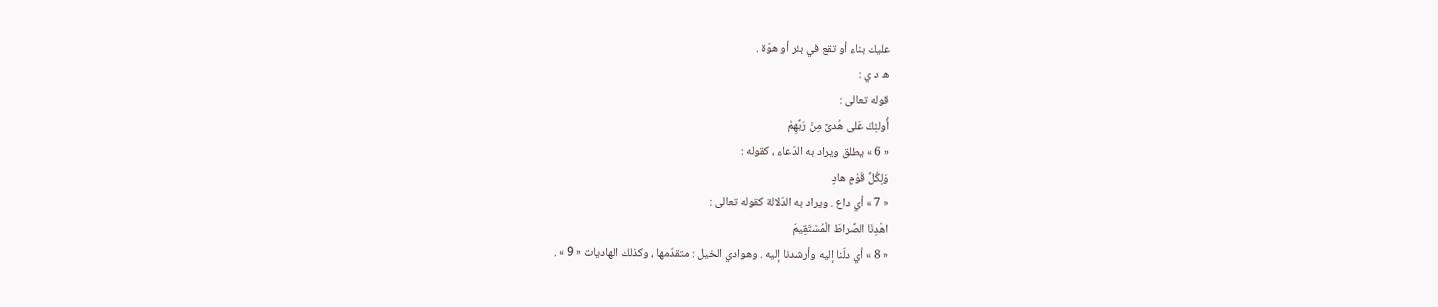عليك بناء أو تقع في بئر أو هوّة .
ه د ي :
قوله تعالى :
أُولئِكَ عَلى هُدىً مِنْ رَبِّهِمْ
« 6 » يطلق ويراد به الدّعاء ، كقوله :
وَلِكُلِّ قَوْمٍ هادٍ
« 7 » أي داع . ويراد به الدّلالة كقوله تعالى :
اهْدِنَا الصِّراطَ الْمُسْتَقِيمَ
« 8 » أي دلّنا إليه وأرشدنا إليه . وهوادي الخيل : متقدّمها ، وكذلك الهاديات « 9 » .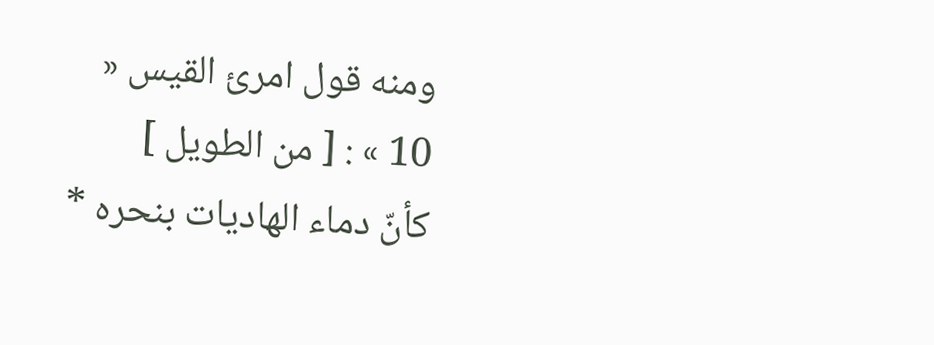ومنه قول امرئ القيس « 10 » : [ من الطويل ]
كأنّ دماء الهاديات بنحره *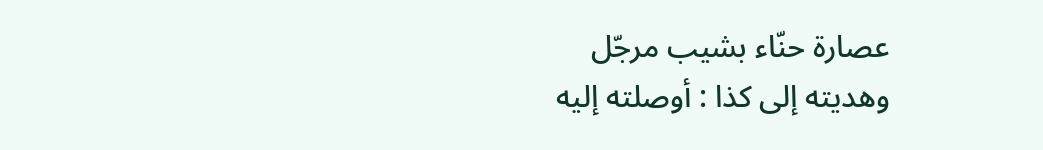عصارة حنّاء بشيب مرجّل
وهديته إلى كذا : أوصلته إليه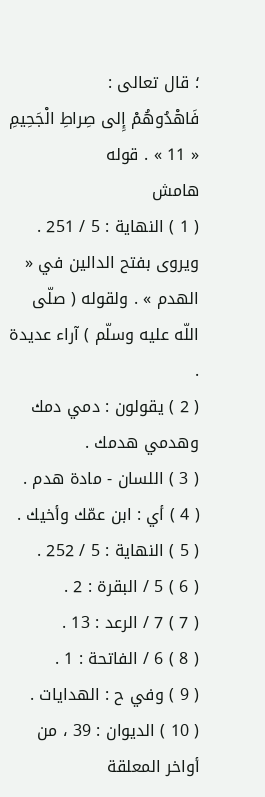؛ قال تعالى :
فَاهْدُوهُمْ إِلى صِراطِ الْجَحِيمِ
« 11 » . قوله
هامش
( 1 ) النهاية : 5 / 251 . ويروى بفتح الدالين في « الهدم » . ولقوله ( صلّى اللّه عليه وسلّم ) آراء عديدة .
( 2 ) يقولون : دمي دمك وهدمي هدمك .
( 3 ) اللسان - مادة هدم .
( 4 ) أي : ابن عمّك وأخيك .
( 5 ) النهاية : 5 / 252 .
( 6 ) 5 / البقرة : 2 .
( 7 ) 7 / الرعد : 13 .
( 8 ) 6 / الفاتحة : 1 .
( 9 ) وفي ح : الهدايات .
( 10 ) الديوان : 39 ، من أواخر المعلقة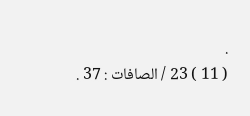.
( 11 ) 23 / الصافات : 37 .